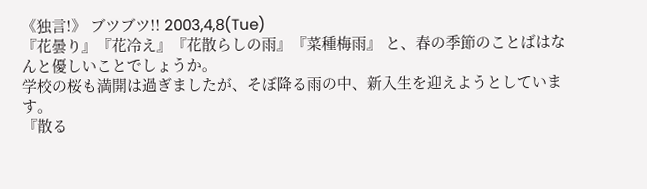《独言!》 ブツブツ!! 2003,4,8(Tue)
『花曇り』『花冷え』『花散らしの雨』『菜種梅雨』 と、春の季節のことばはなんと優しいことでしょうか。
学校の桜も満開は過ぎましたが、そぼ降る雨の中、新入生を迎えようとしています。
『散る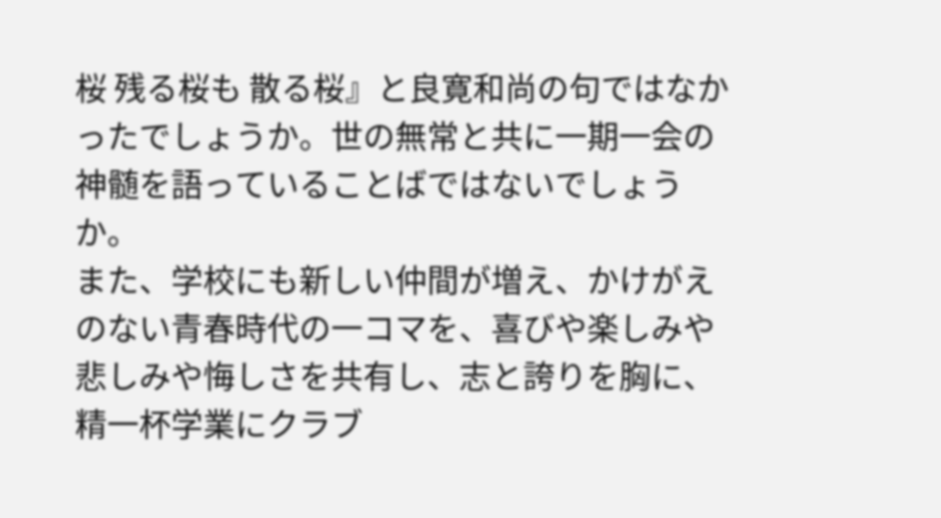桜 残る桜も 散る桜』と良寛和尚の句ではなかったでしょうか。世の無常と共に一期一会の神髄を語っていることばではないでしょうか。
また、学校にも新しい仲間が増え、かけがえのない青春時代の一コマを、喜びや楽しみや悲しみや悔しさを共有し、志と誇りを胸に、精一杯学業にクラブ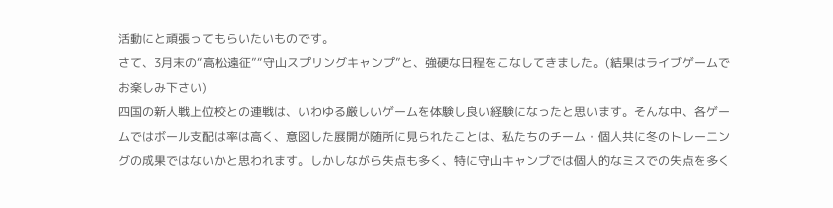活動にと頑張ってもらいたいものです。
さて、3月末の“高松遠征”“守山スプリングキャンプ”と、強硬な日程をこなしてきました。(結果はライブゲームでお楽しみ下さい)
四国の新人戦上位校との連戦は、いわゆる厳しいゲームを体験し良い経験になったと思います。そんな中、各ゲームではボール支配は率は高く、意図した展開が随所に見られたことは、私たちのチーム・個人共に冬のトレーニングの成果ではないかと思われます。しかしながら失点も多く、特に守山キャンプでは個人的なミスでの失点を多く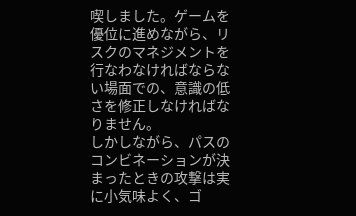喫しました。ゲームを優位に進めながら、リスクのマネジメントを行なわなければならない場面での、意識の低さを修正しなければなりません。
しかしながら、パスのコンビネーションが決まったときの攻撃は実に小気味よく、ゴ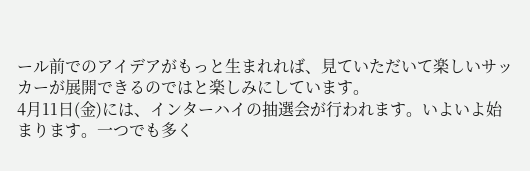ール前でのアイデアがもっと生まれれば、見ていただいて楽しいサッカーが展開できるのではと楽しみにしています。
4月11日(金)には、インターハイの抽選会が行われます。いよいよ始まります。一つでも多く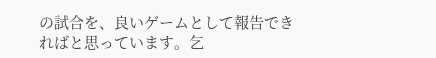の試合を、良いゲームとして報告できればと思っています。乞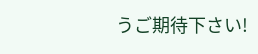うご期待下さい!